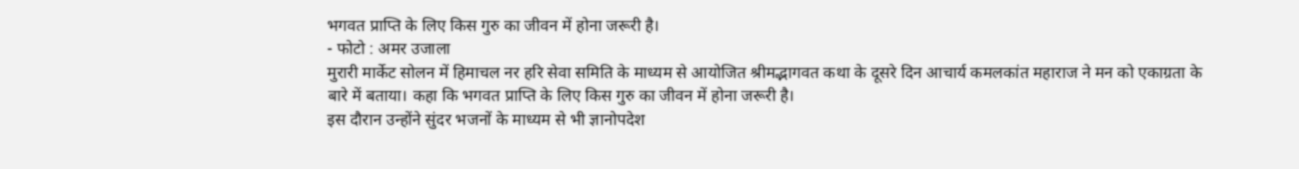भगवत प्राप्ति के लिए किस गुरु का जीवन में होना जरूरी है।
- फोटो : अमर उजाला
मुरारी मार्केट सोलन में हिमाचल नर हरि सेवा समिति के माध्यम से आयोजित श्रीमद्भागवत कथा के दूसरे दिन आचार्य कमलकांत महाराज ने मन को एकाग्रता के बारे में बताया। कहा कि भगवत प्राप्ति के लिए किस गुरु का जीवन में होना जरूरी है।
इस दौरान उन्होंने सुंदर भजनों के माध्यम से भी ज्ञानोपदेश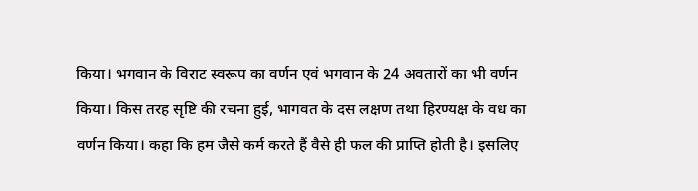किया। भगवान के विराट स्वरूप का वर्णन एवं भगवान के 24 अवतारों का भी वर्णन किया। किस तरह सृष्टि की रचना हुई, भागवत के दस लक्षण तथा हिरण्यक्ष के वध का वर्णन किया। कहा कि हम जैसे कर्म करते हैं वैसे ही फल की प्राप्ति होती है। इसलिए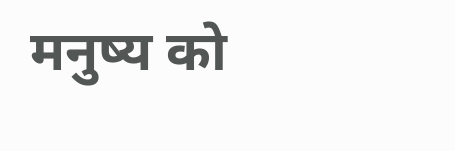मनुष्य को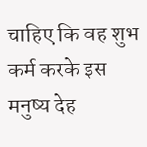चाहिए कि वह शुभ कर्म करके इस मनुष्य देह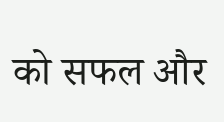को सफल और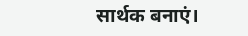सार्थक बनाएं।